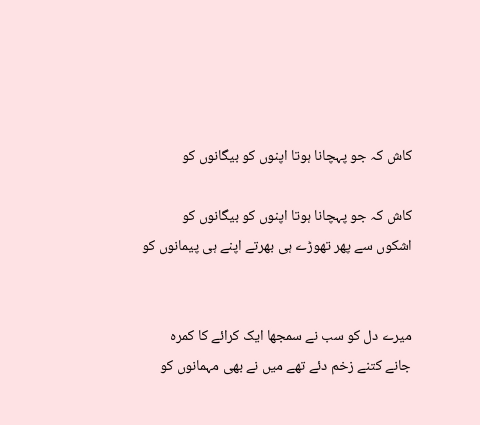کاش کہ جو پہچانا ہوتا اپنوں کو بیگانوں کو

کاش کہ جو پہچانا ہوتا اپنوں کو بیگانوں کو
اشکوں سے پھر تھوڑے ہی بھرتے اپنے ہی پیمانوں کو


میرے دل کو سب نے سمجھا ایک کرائے کا کمرہ
جانے کتنے زخم دئے تھے میں نے بھی مہمانوں کو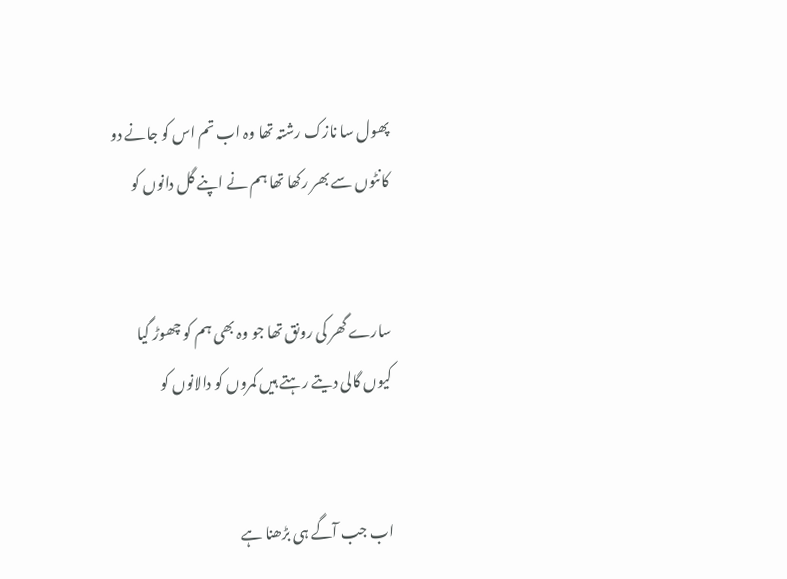پھول سا نازک رشتہ تھا وہ اب تم اس کو جانے دو
کانٹوں سے بھر رکھا تھا ہم نے اپنے گل دانوں کو


سارے گھر کی رونق تھا جو وہ بھی ہم کو چھوڑ گیا
کیوں گالی دیتے رہتے ہیں کمروں کو دالانوں کو


اب جب آگے ہی بڑھنا ہے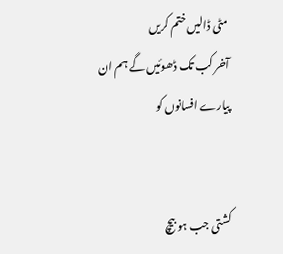مٹی ڈالیں ختم کریں
آخر کب تک ڈھوئیں گے ہم ان پیارے افسانوں کو


کشتی جب ہو بیچ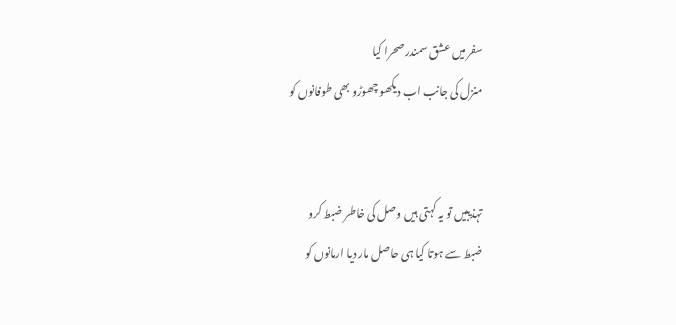سفر میں عشق سمندر صحرا کیا
منزل کی جانب اب دیکھو چھوڑو بھی طوفانوں کو


تہذیبیں تو یہ کہتی ہیں وصل کی خاطر ضبط کرو
ضبط سے ہوتا کیا ہی حاصل مار دیا ارمانوں کو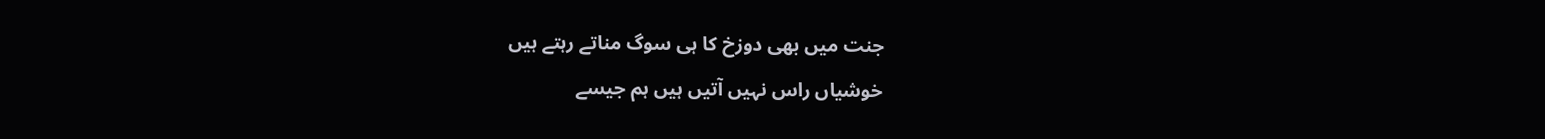جنت میں بھی دوزخ کا ہی سوگ مناتے رہتے ہیں
خوشیاں راس نہیں آتیں ہیں ہم جیسے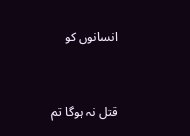انسانوں کو


قتل نہ ہوگا تم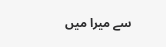سے میرا میں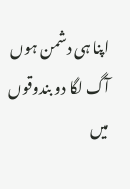اپنا ہی دشمن ہوں
آگ لگا دو بندوقوں میں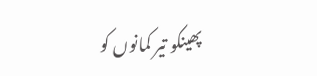پھینکو تیر کمانوں کو